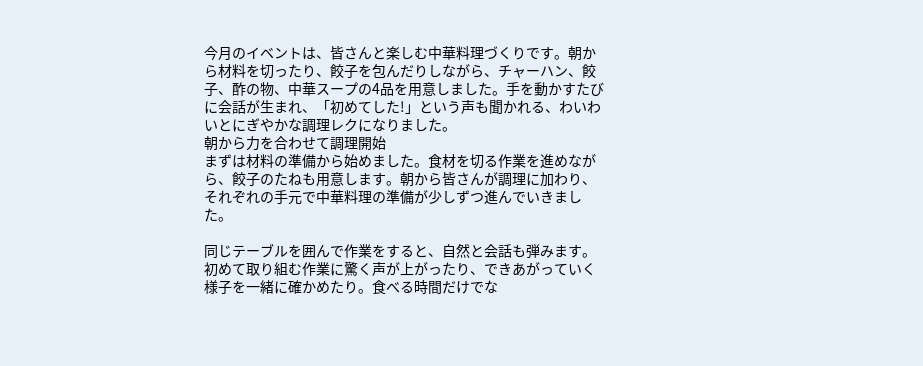今月のイベントは、皆さんと楽しむ中華料理づくりです。朝から材料を切ったり、餃子を包んだりしながら、チャーハン、餃子、酢の物、中華スープの4品を用意しました。手を動かすたびに会話が生まれ、「初めてした!」という声も聞かれる、わいわいとにぎやかな調理レクになりました。
朝から力を合わせて調理開始
まずは材料の準備から始めました。食材を切る作業を進めながら、餃子のたねも用意します。朝から皆さんが調理に加わり、それぞれの手元で中華料理の準備が少しずつ進んでいきました。

同じテーブルを囲んで作業をすると、自然と会話も弾みます。初めて取り組む作業に驚く声が上がったり、できあがっていく様子を一緒に確かめたり。食べる時間だけでな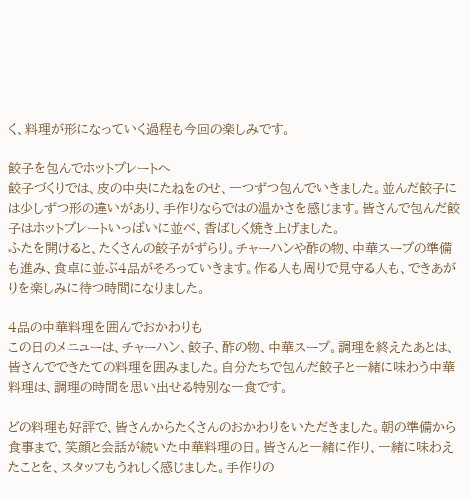く、料理が形になっていく過程も今回の楽しみです。

餃子を包んでホットプレートへ
餃子づくりでは、皮の中央にたねをのせ、一つずつ包んでいきました。並んだ餃子には少しずつ形の違いがあり、手作りならではの温かさを感じます。皆さんで包んだ餃子はホットプレートいっぱいに並べ、香ばしく焼き上げました。
ふたを開けると、たくさんの餃子がずらり。チャーハンや酢の物、中華スープの準備も進み、食卓に並ぶ4品がそろっていきます。作る人も周りで見守る人も、できあがりを楽しみに待つ時間になりました。

4品の中華料理を囲んでおかわりも
この日のメニューは、チャーハン、餃子、酢の物、中華スープ。調理を終えたあとは、皆さんでできたての料理を囲みました。自分たちで包んだ餃子と一緒に味わう中華料理は、調理の時間を思い出せる特別な一食です。

どの料理も好評で、皆さんからたくさんのおかわりをいただきました。朝の準備から食事まで、笑顔と会話が続いた中華料理の日。皆さんと一緒に作り、一緒に味わえたことを、スタッフもうれしく感じました。手作りの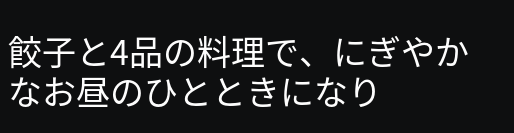餃子と4品の料理で、にぎやかなお昼のひとときになり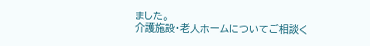ました。
介護施設・老人ホームについてご相談く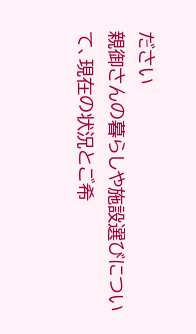ださい
親御さんの暮らしや施設選びについて、現在の状況とご希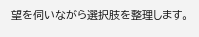望を伺いながら選択肢を整理します。